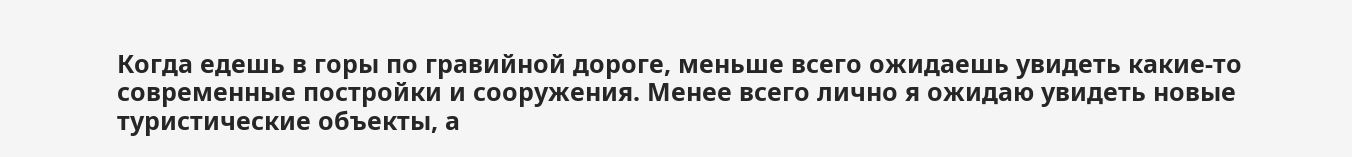Когда едешь в горы по гравийной дороге, меньше всего ожидаешь увидеть какие-то современные постройки и сооружения. Менее всего лично я ожидаю увидеть новые туристические объекты, а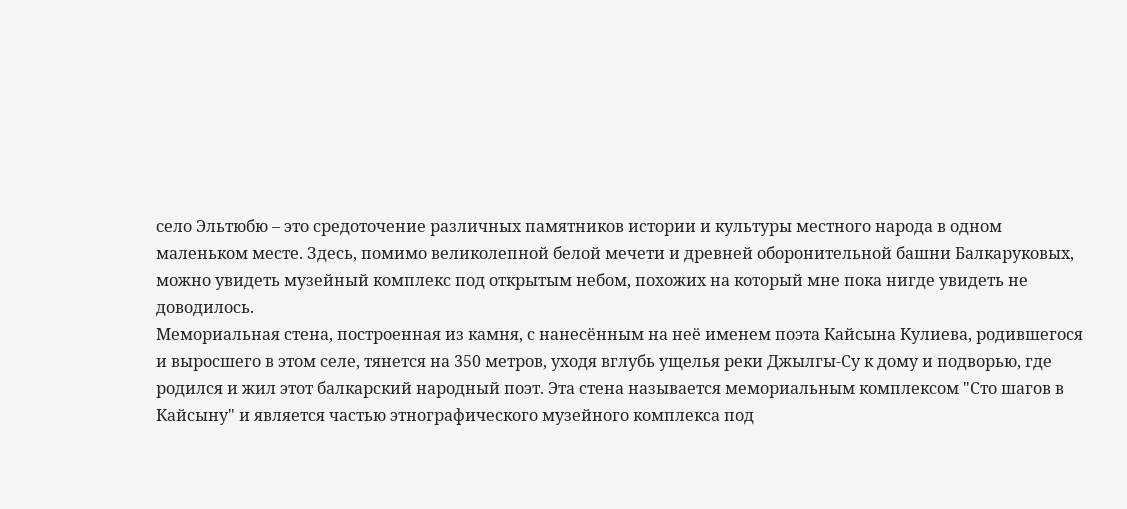село Эльтюбю – это средоточение различных памятников истории и культуры местного народа в одном маленьком месте. Здесь, помимо великолепной белой мечети и древней оборонительной башни Балкаруковых, можно увидеть музейный комплекс под открытым небом, похожих на который мне пока нигде увидеть не доводилось.
Мемориальная стена, построенная из камня, с нанесённым на неё именем поэта Кайсына Кулиева, родившегося и выросшего в этом селе, тянется на 350 метров, уходя вглубь ущелья реки Джылгы-Су к дому и подворью, где родился и жил этот балкарский народный поэт. Эта стена называется мемориальным комплексом "Сто шагов в Кайсыну" и является частью этнографического музейного комплекса под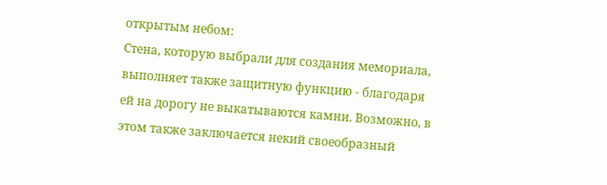открытым небом:
Стена, которую выбрали для создания мемориала, выполняет также защитную функцию - благодаря ей на дорогу не выкатываются камни. Возможно, в этом также заключается некий своеобразный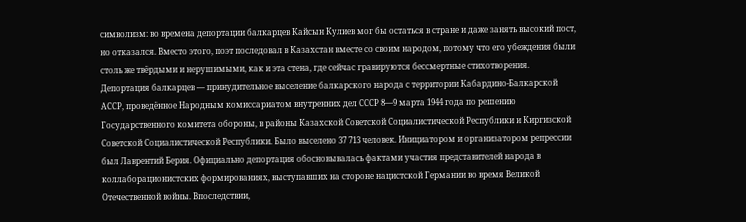символизм: во времена депортации балкарцев Кайсын Кулиев мог бы остаться в стране и даже занять высокий пост, но отказался. Вместо этого, поэт последовал в Казахстан вместе со своим народом, потому что его убеждения были столь же твёрдыми и нерушимыми, как и эта стена, где сейчас гравируются бессмертные стихотворения.
Депортация балкарцев — принудительное выселение балкарского народа с территории Кабардино-Балкарской АССР, проведённое Народным комиссариатом внутренних дел СССР 8—9 марта 1944 года по решению Государственного комитета обороны, в районы Казахской Советской Социалистической Республики и Киргизской Советской Социалистической Республики. Было выселено 37 713 человек. Инициатором и организатором репрессии был Лаврентий Берия. Официально депортация обосновывалась фактами участия представителей народа в коллаборационистских формированиях, выступавших на стороне нацистской Германии во время Великой Отечественной войны. Впоследствии,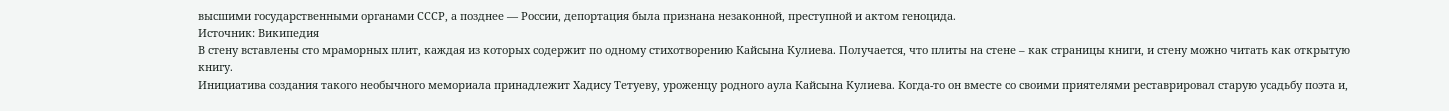высшими государственными органами СССР, а позднее — России, депортация была признана незаконной, преступной и актом геноцида.
Источник: Википедия
В стену вставлены сто мраморных плит, каждая из которых содержит по одному стихотворению Кайсына Кулиева. Получается, что плиты на стене – как страницы книги, и стену можно читать как открытую книгу.
Инициатива создания такого необычного мемориала принадлежит Хадису Тетуеву, уроженцу родного аула Кайсына Кулиева. Когда-то он вместе со своими приятелями реставрировал старую усадьбу поэта и,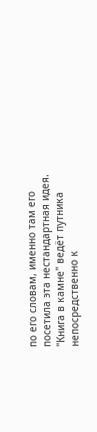по его словам, именно там его посетила эта нестандартная идея. "Книга в камне" ведёт путника непосредственно к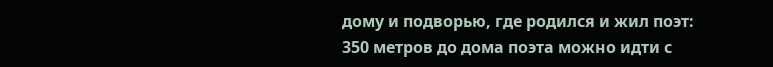дому и подворью, где родился и жил поэт:
350 метров до дома поэта можно идти с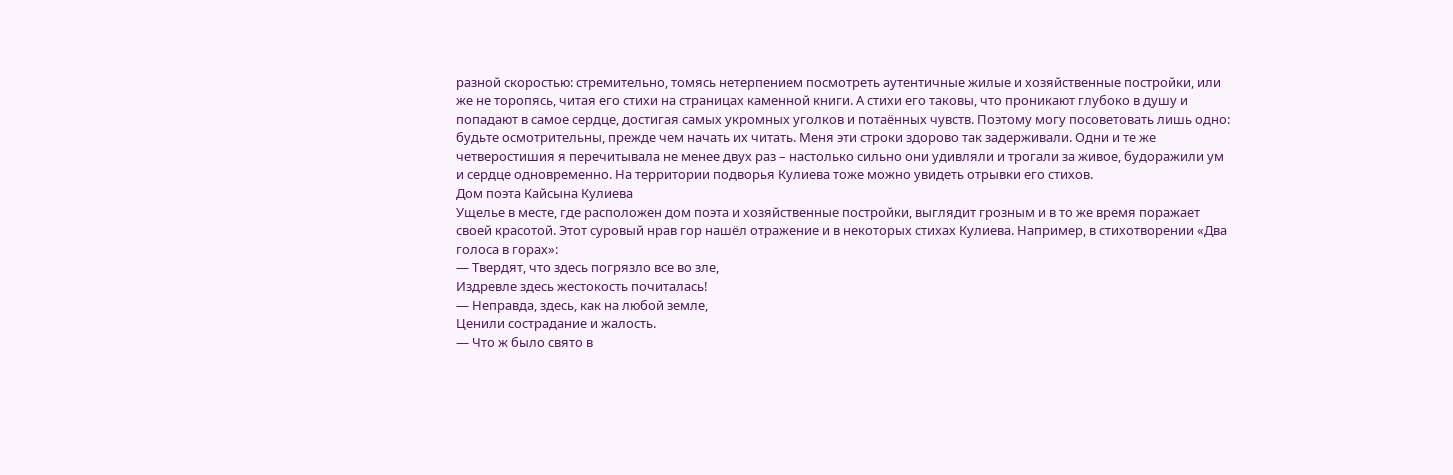разной скоростью: стремительно, томясь нетерпением посмотреть аутентичные жилые и хозяйственные постройки, или же не торопясь, читая его стихи на страницах каменной книги. А стихи его таковы, что проникают глубоко в душу и попадают в самое сердце, достигая самых укромных уголков и потаённых чувств. Поэтому могу посоветовать лишь одно: будьте осмотрительны, прежде чем начать их читать. Меня эти строки здорово так задерживали. Одни и те же четверостишия я перечитывала не менее двух раз – настолько сильно они удивляли и трогали за живое, будоражили ум и сердце одновременно. На территории подворья Кулиева тоже можно увидеть отрывки его стихов.
Дом поэта Кайсына Кулиева
Ущелье в месте, где расположен дом поэта и хозяйственные постройки, выглядит грозным и в то же время поражает своей красотой. Этот суровый нрав гор нашёл отражение и в некоторых стихах Кулиева. Например, в стихотворении «Два голоса в горах»:
— Твердят, что здесь погрязло все во зле,
Издревле здесь жестокость почиталась!
— Неправда, здесь, как на любой земле,
Ценили сострадание и жалость.
— Что ж было свято в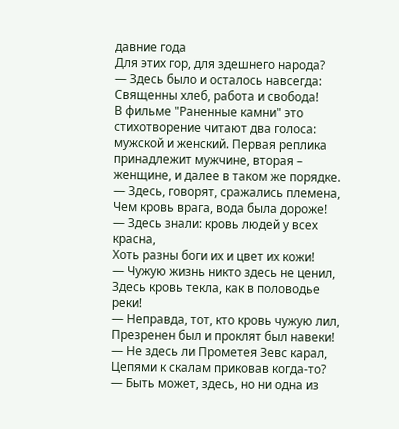давние года
Для этих гор, для здешнего народа?
— Здесь было и осталось навсегда:
Священны хлеб, работа и свобода!
В фильме "Раненные камни" это стихотворение читают два голоса: мужской и женский. Первая реплика принадлежит мужчине, вторая – женщине, и далее в таком же порядке.
— Здесь, говорят, сражались племена,
Чем кровь врага, вода была дороже!
— Здесь знали: кровь людей у всех красна,
Хоть разны боги их и цвет их кожи!
— Чужую жизнь никто здесь не ценил,
Здесь кровь текла, как в половодье реки!
— Неправда, тот, кто кровь чужую лил,
Презренен был и проклят был навеки!
— Не здесь ли Прометея Зевс карал,
Цепями к скалам приковав когда-то?
— Быть может, здесь, но ни одна из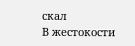скал
В жестокости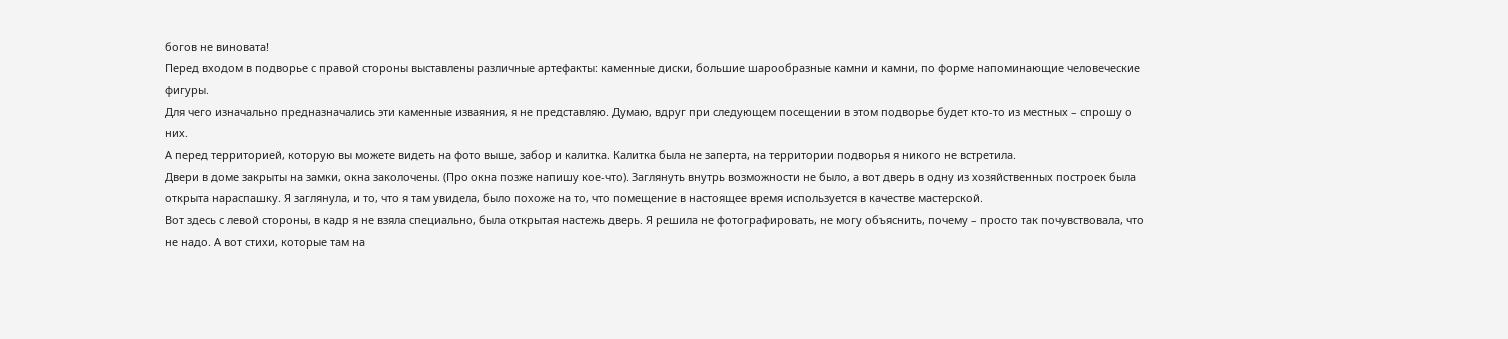богов не виновата!
Перед входом в подворье с правой стороны выставлены различные артефакты: каменные диски, большие шарообразные камни и камни, по форме напоминающие человеческие фигуры.
Для чего изначально предназначались эти каменные изваяния, я не представляю. Думаю, вдруг при следующем посещении в этом подворье будет кто-то из местных – спрошу о них.
А перед территорией, которую вы можете видеть на фото выше, забор и калитка. Калитка была не заперта, на территории подворья я никого не встретила.
Двери в доме закрыты на замки, окна заколочены. (Про окна позже напишу кое-что). Заглянуть внутрь возможности не было, а вот дверь в одну из хозяйственных построек была открыта нараспашку. Я заглянула, и то, что я там увидела, было похоже на то, что помещение в настоящее время используется в качестве мастерской.
Вот здесь с левой стороны, в кадр я не взяла специально, была открытая настежь дверь. Я решила не фотографировать, не могу объяснить, почему – просто так почувствовала, что не надо. А вот стихи, которые там на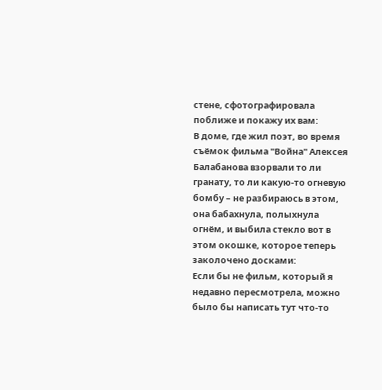стене, сфотографировала поближе и покажу их вам:
В доме, где жил поэт, во время съёмок фильма "Война" Алексея Балабанова взорвали то ли гранату, то ли какую-то огневую бомбу – не разбираюсь в этом, она бабахнула, полыхнула огнём, и выбила стекло вот в этом окошке, которое теперь заколочено досками:
Если бы не фильм, который я недавно пересмотрела, можно было бы написать тут что-то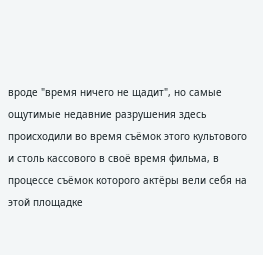вроде "время ничего не щадит", но самые ощутимые недавние разрушения здесь происходили во время съёмок этого культового и столь кассового в своё время фильма, в процессе съёмок которого актёры вели себя на этой площадке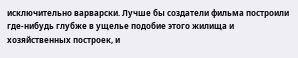исключительно варварски. Лучше бы создатели фильма построили где-нибудь глубже в ущелье подобие этого жилища и хозяйственных построек, и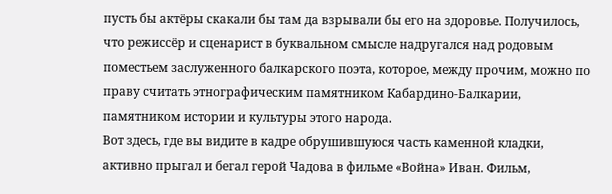пусть бы актёры скакали бы там да взрывали бы его на здоровье. Получилось, что режиссёр и сценарист в буквальном смысле надругался над родовым поместьем заслуженного балкарского поэта, которое, между прочим, можно по праву считать этнографическим памятником Кабардино-Балкарии, памятником истории и культуры этого народа.
Вот здесь, где вы видите в кадре обрушившуюся часть каменной кладки, активно прыгал и бегал герой Чадова в фильме «Война» Иван. Фильм,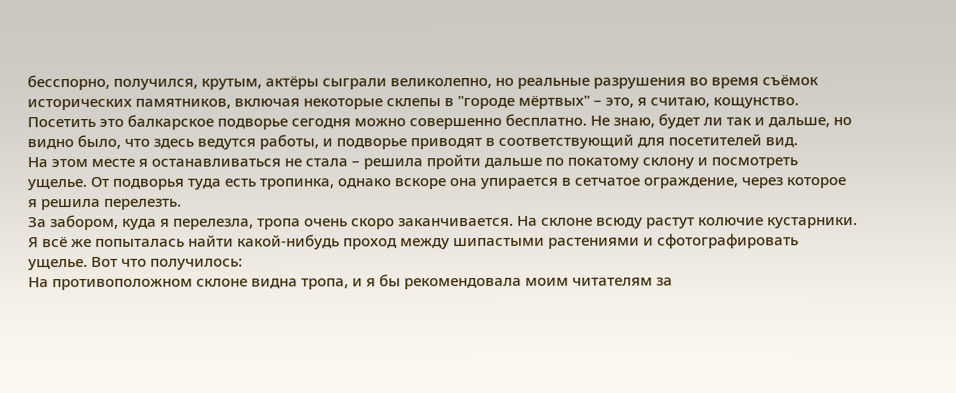бесспорно, получился, крутым, актёры сыграли великолепно, но реальные разрушения во время съёмок исторических памятников, включая некоторые склепы в "городе мёртвых" – это, я считаю, кощунство.
Посетить это балкарское подворье сегодня можно совершенно бесплатно. Не знаю, будет ли так и дальше, но видно было, что здесь ведутся работы, и подворье приводят в соответствующий для посетителей вид.
На этом месте я останавливаться не стала – решила пройти дальше по покатому склону и посмотреть ущелье. От подворья туда есть тропинка, однако вскоре она упирается в сетчатое ограждение, через которое я решила перелезть.
За забором, куда я перелезла, тропа очень скоро заканчивается. На склоне всюду растут колючие кустарники.
Я всё же попыталась найти какой-нибудь проход между шипастыми растениями и сфотографировать ущелье. Вот что получилось:
На противоположном склоне видна тропа, и я бы рекомендовала моим читателям за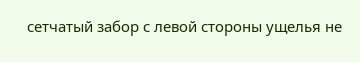сетчатый забор с левой стороны ущелья не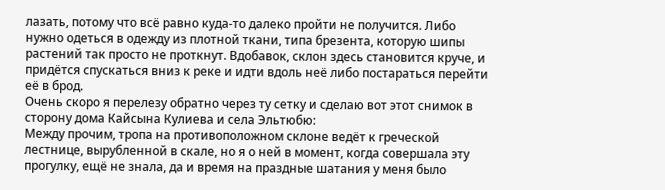лазать, потому что всё равно куда-то далеко пройти не получится. Либо нужно одеться в одежду из плотной ткани, типа брезента, которую шипы растений так просто не проткнут. Вдобавок, склон здесь становится круче, и придётся спускаться вниз к реке и идти вдоль неё либо постараться перейти её в брод.
Очень скоро я перелезу обратно через ту сетку и сделаю вот этот снимок в сторону дома Кайсына Кулиева и села Эльтюбю:
Между прочим, тропа на противоположном склоне ведёт к греческой лестнице, вырубленной в скале, но я о ней в момент, когда совершала эту прогулку, ещё не знала, да и время на праздные шатания у меня было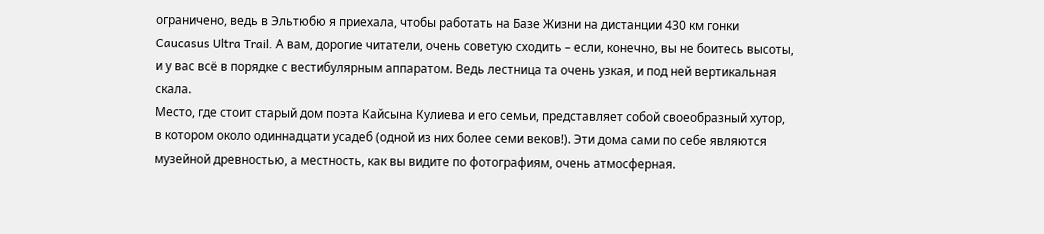ограничено, ведь в Эльтюбю я приехала, чтобы работать на Базе Жизни на дистанции 430 км гонки Caucasus Ultra Trail. А вам, дорогие читатели, очень советую сходить – если, конечно, вы не боитесь высоты, и у вас всё в порядке с вестибулярным аппаратом. Ведь лестница та очень узкая, и под ней вертикальная скала.
Место, где стоит старый дом поэта Кайсына Кулиева и его семьи, представляет собой своеобразный хутор, в котором около одиннадцати усадеб (одной из них более семи веков!). Эти дома сами по себе являются музейной древностью, а местность, как вы видите по фотографиям, очень атмосферная.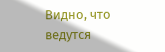Видно, что ведутся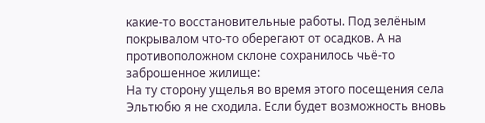какие-то восстановительные работы. Под зелёным покрывалом что-то оберегают от осадков. А на противоположном склоне сохранилось чьё-то заброшенное жилище:
На ту сторону ущелья во время этого посещения села Эльтюбю я не сходила. Если будет возможность вновь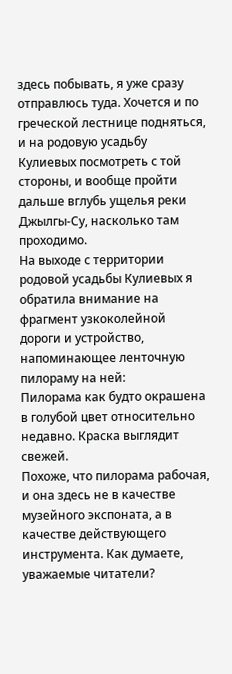здесь побывать, я уже сразу отправлюсь туда. Хочется и по греческой лестнице подняться, и на родовую усадьбу Кулиевых посмотреть с той стороны, и вообще пройти дальше вглубь ущелья реки Джылгы-Су, насколько там проходимо.
На выходе с территории родовой усадьбы Кулиевых я обратила внимание на фрагмент узкоколейной дороги и устройство, напоминающее ленточную пилораму на ней:
Пилорама как будто окрашена в голубой цвет относительно недавно. Краска выглядит свежей.
Похоже, что пилорама рабочая, и она здесь не в качестве музейного экспоната, а в качестве действующего инструмента. Как думаете, уважаемые читатели?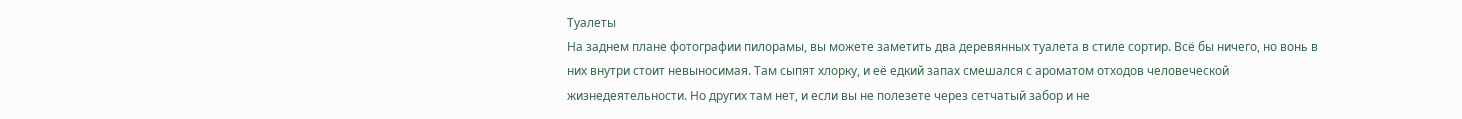Туалеты
На заднем плане фотографии пилорамы, вы можете заметить два деревянных туалета в стиле сортир. Всё бы ничего, но вонь в них внутри стоит невыносимая. Там сыпят хлорку, и её едкий запах смешался с ароматом отходов человеческой жизнедеятельности. Но других там нет, и если вы не полезете через сетчатый забор и не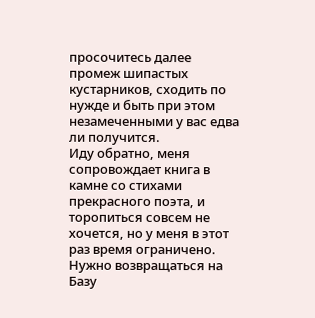просочитесь далее промеж шипастых кустарников, сходить по нужде и быть при этом незамеченными у вас едва ли получится.
Иду обратно, меня сопровождает книга в камне со стихами прекрасного поэта, и торопиться совсем не хочется, но у меня в этот раз время ограничено. Нужно возвращаться на Базу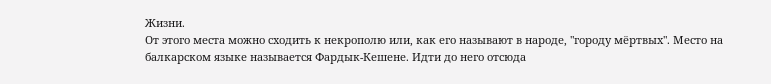Жизни.
От этого места можно сходить к некрополю или, как его называют в народе, "городу мёртвых". Место на балкарском языке называется Фардык-Кешене. Идти до него отсюда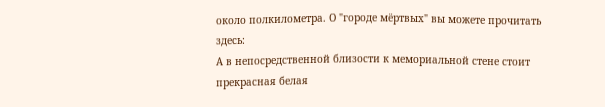около полкилометра. О "городе мёртвых" вы можете прочитать здесь:
А в непосредственной близости к мемориальной стене стоит прекрасная белая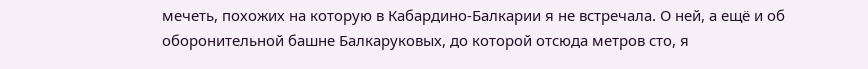мечеть, похожих на которую в Кабардино-Балкарии я не встречала. О ней, а ещё и об оборонительной башне Балкаруковых, до которой отсюда метров сто, я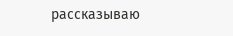рассказываю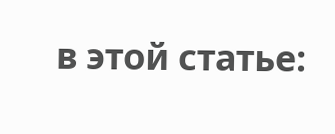в этой статье: